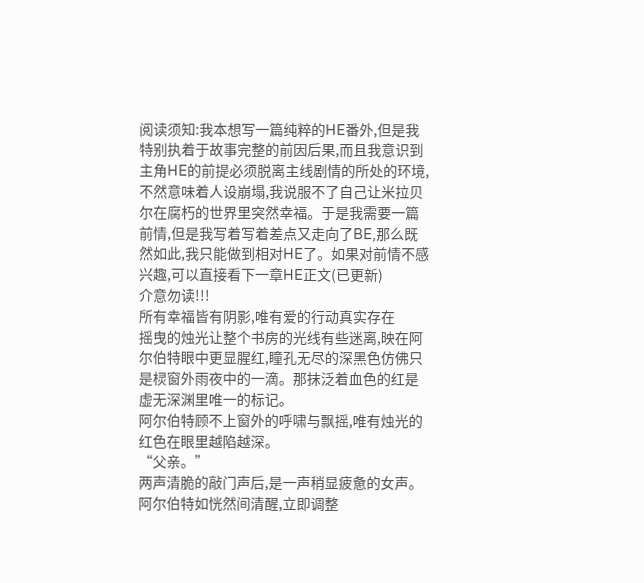阅读须知:我本想写一篇纯粹的HE番外,但是我特别执着于故事完整的前因后果,而且我意识到主角HE的前提必须脱离主线剧情的所处的环境,不然意味着人设崩塌,我说服不了自己让米拉贝尔在腐朽的世界里突然幸福。于是我需要一篇前情,但是我写着写着差点又走向了BE,那么既然如此,我只能做到相对HE了。如果对前情不感兴趣,可以直接看下一章HE正文(已更新)
介意勿读!!!
所有幸福皆有阴影,唯有爱的行动真实存在
摇曳的烛光让整个书房的光线有些迷离,映在阿尔伯特眼中更显腥红,瞳孔无尽的深黑色仿佛只是棂窗外雨夜中的一滴。那抹泛着血色的红是虚无深渊里唯一的标记。
阿尔伯特顾不上窗外的呼啸与飘摇,唯有烛光的红色在眼里越陷越深。
“父亲。”
两声清脆的敲门声后,是一声稍显疲惫的女声。阿尔伯特如恍然间清醒,立即调整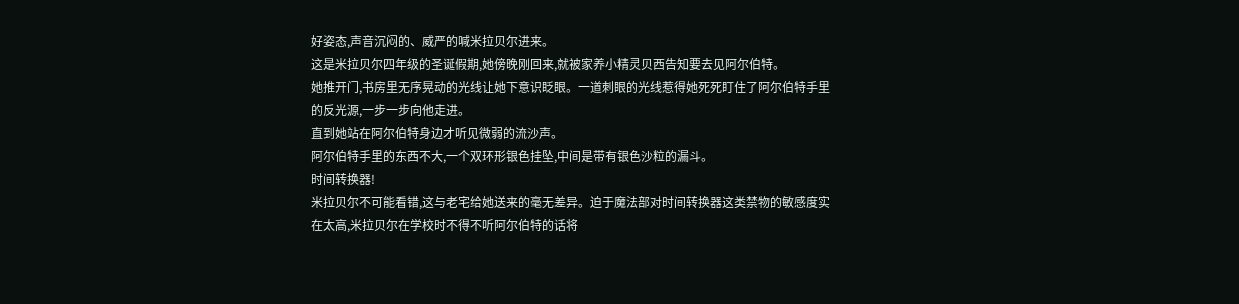好姿态,声音沉闷的、威严的喊米拉贝尔进来。
这是米拉贝尔四年级的圣诞假期,她傍晚刚回来,就被家养小精灵贝西告知要去见阿尔伯特。
她推开门,书房里无序晃动的光线让她下意识眨眼。一道刺眼的光线惹得她死死盯住了阿尔伯特手里的反光源,一步一步向他走进。
直到她站在阿尔伯特身边才听见微弱的流沙声。
阿尔伯特手里的东西不大,一个双环形银色挂坠,中间是带有银色沙粒的漏斗。
时间转换器!
米拉贝尔不可能看错,这与老宅给她送来的毫无差异。迫于魔法部对时间转换器这类禁物的敏感度实在太高,米拉贝尔在学校时不得不听阿尔伯特的话将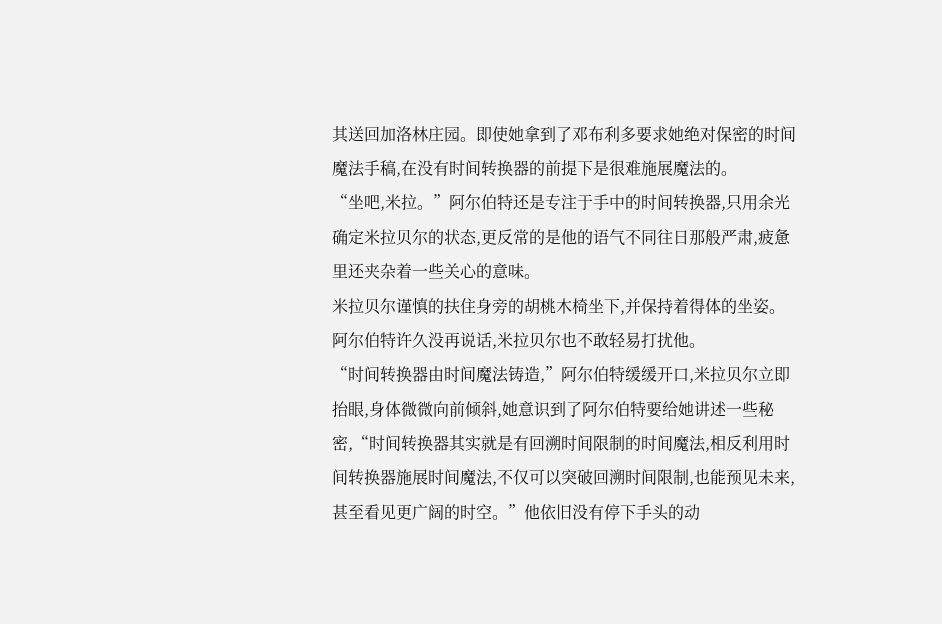其送回加洛林庄园。即使她拿到了邓布利多要求她绝对保密的时间魔法手稿,在没有时间转换器的前提下是很难施展魔法的。
“坐吧,米拉。”阿尔伯特还是专注于手中的时间转换器,只用余光确定米拉贝尔的状态,更反常的是他的语气不同往日那般严肃,疲惫里还夹杂着一些关心的意味。
米拉贝尔谨慎的扶住身旁的胡桃木椅坐下,并保持着得体的坐姿。阿尔伯特许久没再说话,米拉贝尔也不敢轻易打扰他。
“时间转换器由时间魔法铸造,”阿尔伯特缓缓开口,米拉贝尔立即抬眼,身体微微向前倾斜,她意识到了阿尔伯特要给她讲述一些秘密,“时间转换器其实就是有回溯时间限制的时间魔法,相反利用时间转换器施展时间魔法,不仅可以突破回溯时间限制,也能预见未来,甚至看见更广阔的时空。”他依旧没有停下手头的动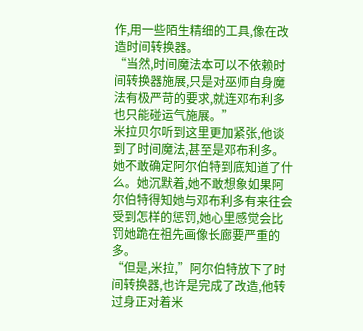作,用一些陌生精细的工具,像在改造时间转换器。
“当然,时间魔法本可以不依赖时间转换器施展,只是对巫师自身魔法有极严苛的要求,就连邓布利多也只能碰运气施展。”
米拉贝尔听到这里更加紧张,他谈到了时间魔法,甚至是邓布利多。她不敢确定阿尔伯特到底知道了什么。她沉默着,她不敢想象如果阿尔伯特得知她与邓布利多有来往会受到怎样的惩罚,她心里感觉会比罚她跪在祖先画像长廊要严重的多。
“但是,米拉,”阿尔伯特放下了时间转换器,也许是完成了改造,他转过身正对着米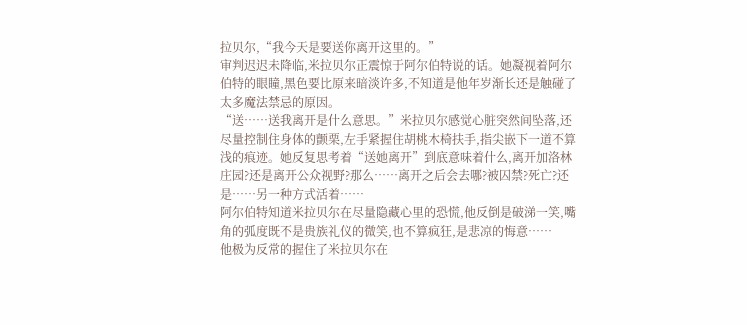拉贝尔,“我今天是要送你离开这里的。”
审判迟迟未降临,米拉贝尔正震惊于阿尔伯特说的话。她凝视着阿尔伯特的眼瞳,黑色要比原来暗淡许多,不知道是他年岁渐长还是触碰了太多魔法禁忌的原因。
“送……送我离开是什么意思。”米拉贝尔感觉心脏突然间坠落,还尽量控制住身体的颤栗,左手紧握住胡桃木椅扶手,指尖嵌下一道不算浅的痕迹。她反复思考着“送她离开”到底意味着什么,离开加洛林庄园?还是离开公众视野?那么……离开之后会去哪?被囚禁?死亡?还是……另一种方式活着……
阿尔伯特知道米拉贝尔在尽量隐藏心里的恐慌,他反倒是破涕一笑,嘴角的弧度既不是贵族礼仪的微笑,也不算疯狂,是悲凉的悔意……
他极为反常的握住了米拉贝尔在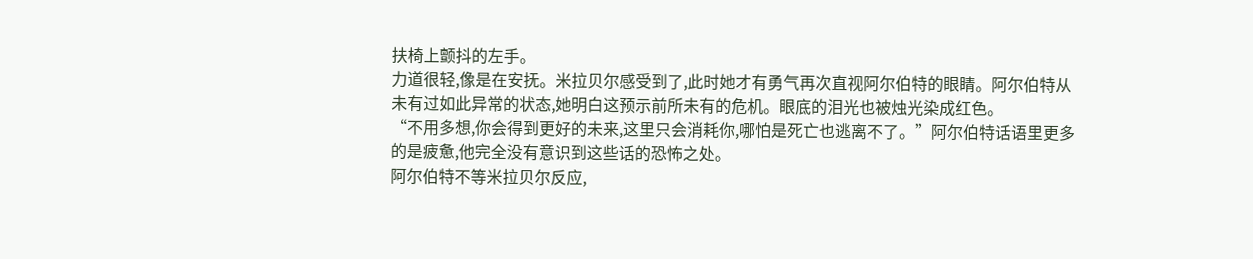扶椅上颤抖的左手。
力道很轻,像是在安抚。米拉贝尔感受到了,此时她才有勇气再次直视阿尔伯特的眼睛。阿尔伯特从未有过如此异常的状态,她明白这预示前所未有的危机。眼底的泪光也被烛光染成红色。
“不用多想,你会得到更好的未来,这里只会消耗你,哪怕是死亡也逃离不了。”阿尔伯特话语里更多的是疲惫,他完全没有意识到这些话的恐怖之处。
阿尔伯特不等米拉贝尔反应,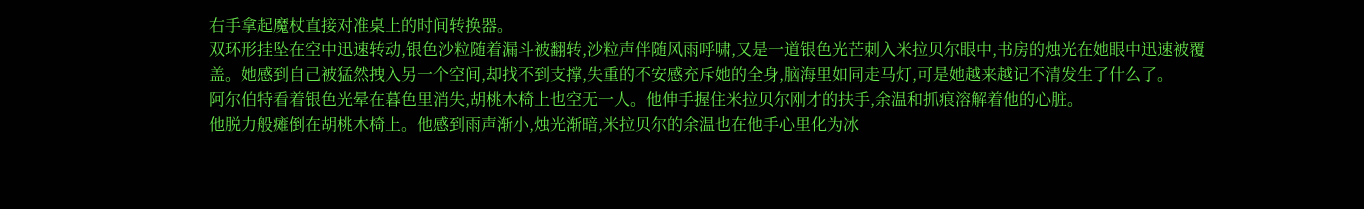右手拿起魔杖直接对准桌上的时间转换器。
双环形挂坠在空中迅速转动,银色沙粒随着漏斗被翻转,沙粒声伴随风雨呼啸,又是一道银色光芒刺入米拉贝尔眼中,书房的烛光在她眼中迅速被覆盖。她感到自己被猛然拽入另一个空间,却找不到支撑,失重的不安感充斥她的全身,脑海里如同走马灯,可是她越来越记不清发生了什么了。
阿尔伯特看着银色光晕在暮色里消失,胡桃木椅上也空无一人。他伸手握住米拉贝尔刚才的扶手,余温和抓痕溶解着他的心脏。
他脱力般瘫倒在胡桃木椅上。他感到雨声渐小,烛光渐暗,米拉贝尔的余温也在他手心里化为冰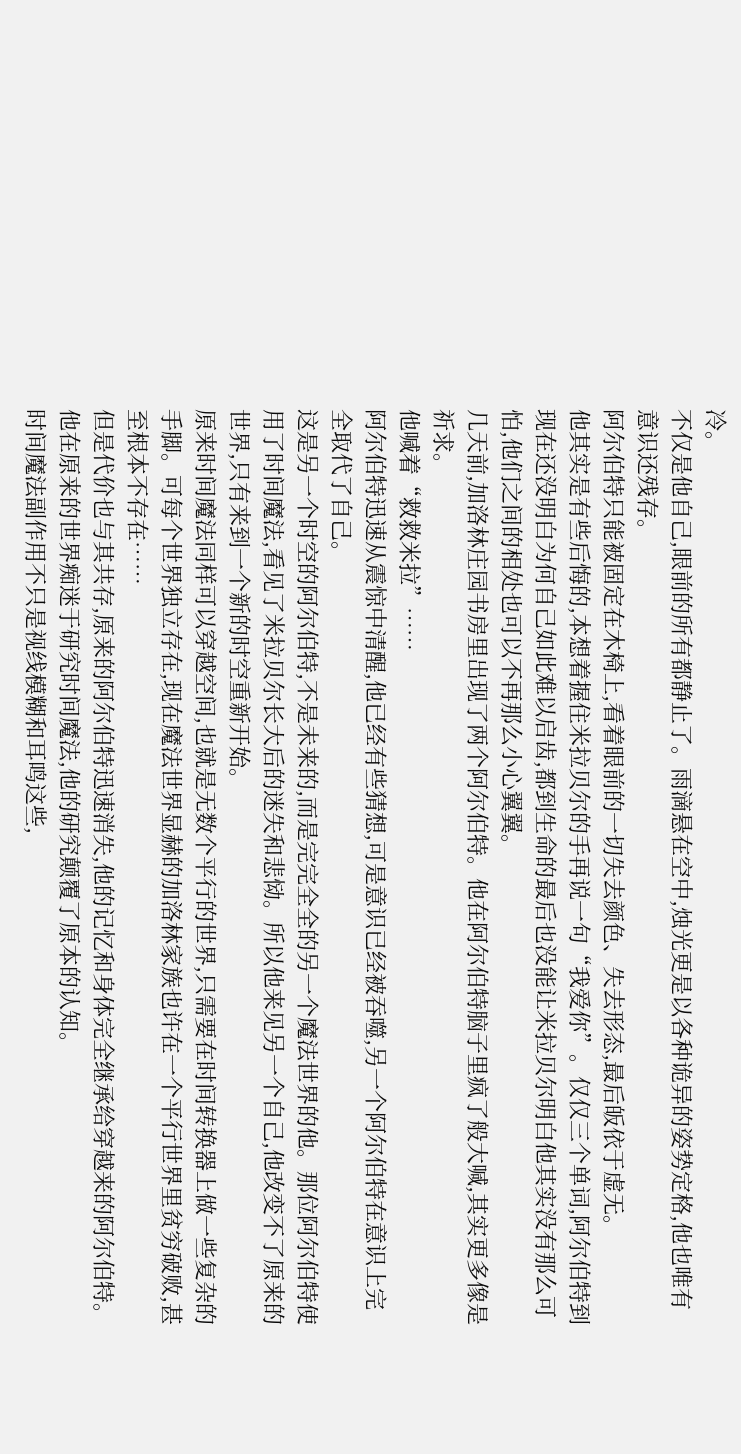冷。
不仅是他自己,眼前的所有都静止了。雨滴悬在空中,烛光更是以各种诡异的姿势定格,他也唯有意识还残存。
阿尔伯特只能被固定在木椅上,看着眼前的一切失去颜色、失去形态,最后皈依于虚无。
他其实是有些后悔的,本想着握住米拉贝尔的手再说一句“我爱你”。仅仅三个单词,阿尔伯特到现在还没明白为何自己如此难以启齿,都到生命的最后也没能让米拉贝尔明白他其实没有那么可怕,他们之间的相处也可以不再那么小心翼翼。
几天前,加洛林庄园书房里出现了两个阿尔伯特。他在阿尔伯特脑子里疯了般大喊,其实更多像是祈求。
他喊着“救救米拉”……
阿尔伯特迅速从震惊中清醒,他已经有些猜想,可是意识已经被吞噬,另一个阿尔伯特在意识上完全取代了自己。
这是另一个时空的阿尔伯特,不是未来的,而是完完全全的另一个魔法世界的他。那位阿尔伯特使用了时间魔法,看见了米拉贝尔长大后的迷失和悲恸。所以他来见另一个自己,他改变不了原来的世界,只有来到一个新的时空重新开始。
原来时间魔法同样可以穿越空间,也就是无数个平行的世界,只需要在时间转换器上做一些复杂的手脚。可每个世界独立存在,现在魔法世界显赫的加洛林家族也许在一个平行世界里贫穷破败,甚至根本不存在……
但是代价也与其共存,原来的阿尔伯特迅速消失,他的记忆和身体完全继承给穿越来的阿尔伯特。他在原来的世界痴迷于研究时间魔法,他的研究颠覆了原本的认知。
时间魔法副作用不只是视线模糊和耳鸣这些,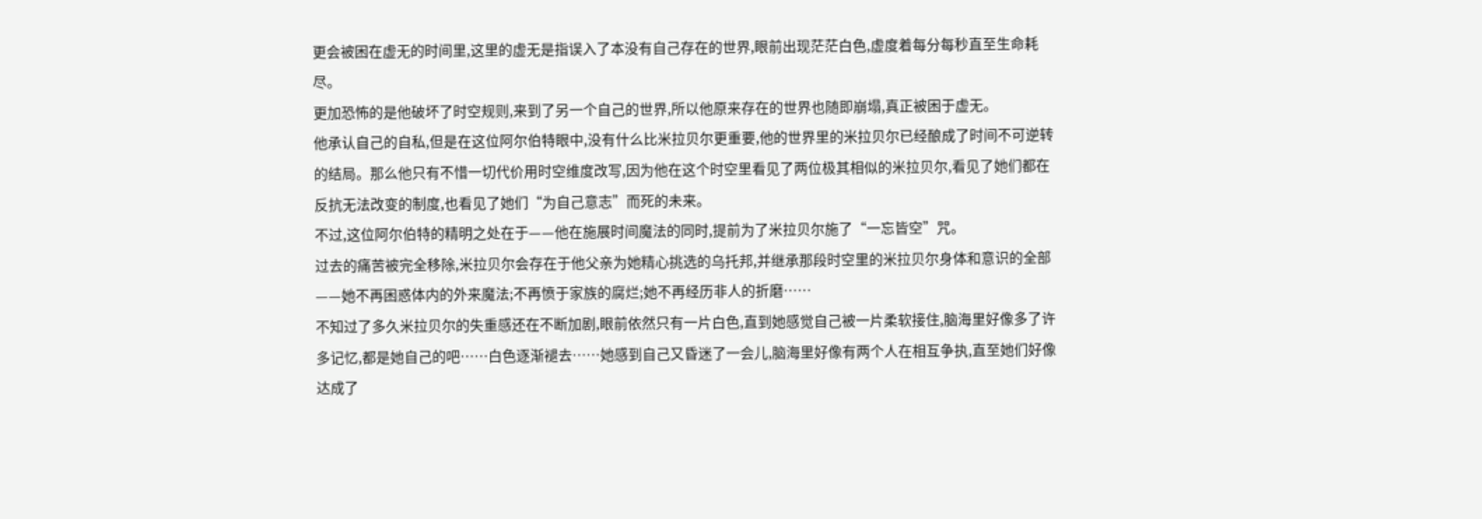更会被困在虚无的时间里,这里的虚无是指误入了本没有自己存在的世界,眼前出现茫茫白色,虚度着每分每秒直至生命耗尽。
更加恐怖的是他破坏了时空规则,来到了另一个自己的世界,所以他原来存在的世界也随即崩塌,真正被困于虚无。
他承认自己的自私,但是在这位阿尔伯特眼中,没有什么比米拉贝尔更重要,他的世界里的米拉贝尔已经酿成了时间不可逆转的结局。那么他只有不惜一切代价用时空维度改写,因为他在这个时空里看见了两位极其相似的米拉贝尔,看见了她们都在反抗无法改变的制度,也看见了她们“为自己意志”而死的未来。
不过,这位阿尔伯特的精明之处在于——他在施展时间魔法的同时,提前为了米拉贝尔施了“一忘皆空”咒。
过去的痛苦被完全移除,米拉贝尔会存在于他父亲为她精心挑选的乌托邦,并继承那段时空里的米拉贝尔身体和意识的全部——她不再困惑体内的外来魔法;不再愤于家族的腐烂;她不再经历非人的折磨……
不知过了多久米拉贝尔的失重感还在不断加剧,眼前依然只有一片白色,直到她感觉自己被一片柔软接住,脑海里好像多了许多记忆,都是她自己的吧……白色逐渐褪去……她感到自己又昏迷了一会儿,脑海里好像有两个人在相互争执,直至她们好像达成了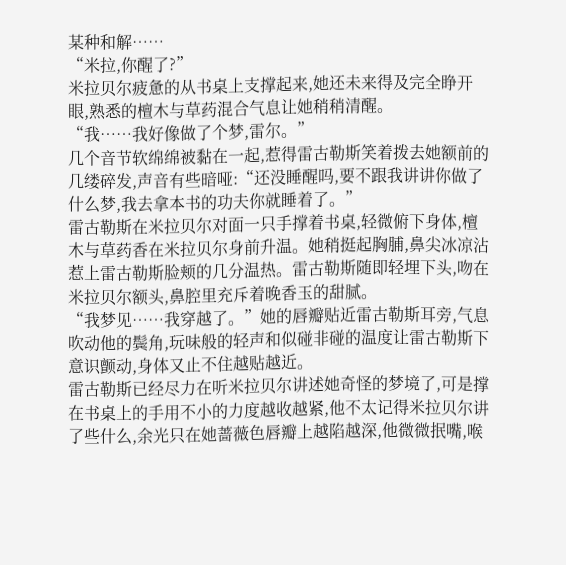某种和解……
“米拉,你醒了?”
米拉贝尔疲惫的从书桌上支撑起来,她还未来得及完全睁开眼,熟悉的檀木与草药混合气息让她稍稍清醒。
“我……我好像做了个梦,雷尔。”
几个音节软绵绵被黏在一起,惹得雷古勒斯笑着拨去她额前的几缕碎发,声音有些暗哑:“还没睡醒吗,要不跟我讲讲你做了什么梦,我去拿本书的功夫你就睡着了。”
雷古勒斯在米拉贝尔对面一只手撑着书桌,轻微俯下身体,檀木与草药香在米拉贝尔身前升温。她稍挺起胸脯,鼻尖冰凉沾惹上雷古勒斯脸颊的几分温热。雷古勒斯随即轻埋下头,吻在米拉贝尔额头,鼻腔里充斥着晚香玉的甜腻。
“我梦见……我穿越了。”她的唇瓣贴近雷古勒斯耳旁,气息吹动他的鬓角,玩味般的轻声和似碰非碰的温度让雷古勒斯下意识颤动,身体又止不住越贴越近。
雷古勒斯已经尽力在听米拉贝尔讲述她奇怪的梦境了,可是撑在书桌上的手用不小的力度越收越紧,他不太记得米拉贝尔讲了些什么,余光只在她蔷薇色唇瓣上越陷越深,他微微抿嘴,喉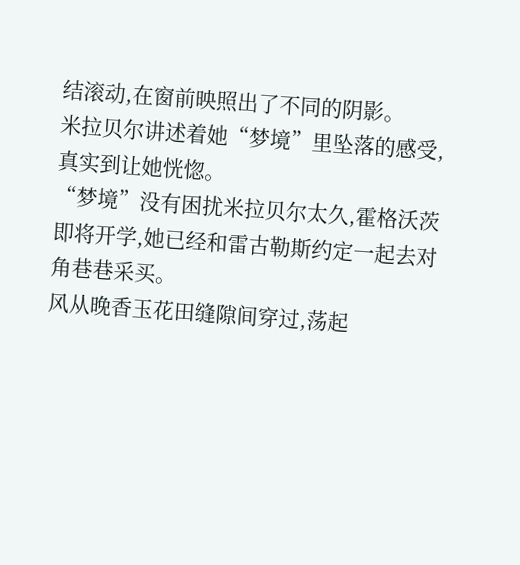结滚动,在窗前映照出了不同的阴影。
米拉贝尔讲述着她“梦境”里坠落的感受,真实到让她恍惚。
“梦境”没有困扰米拉贝尔太久,霍格沃茨即将开学,她已经和雷古勒斯约定一起去对角巷巷采买。
风从晚香玉花田缝隙间穿过,荡起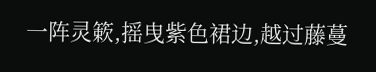一阵灵簌,摇曳紫色裙边,越过藤蔓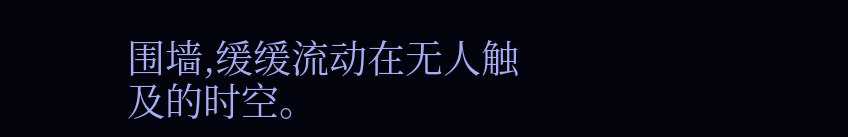围墙,缓缓流动在无人触及的时空。